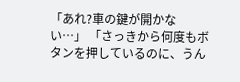「あれ?車の鍵が開かない…」 「さっきから何度もボタンを押しているのに、うん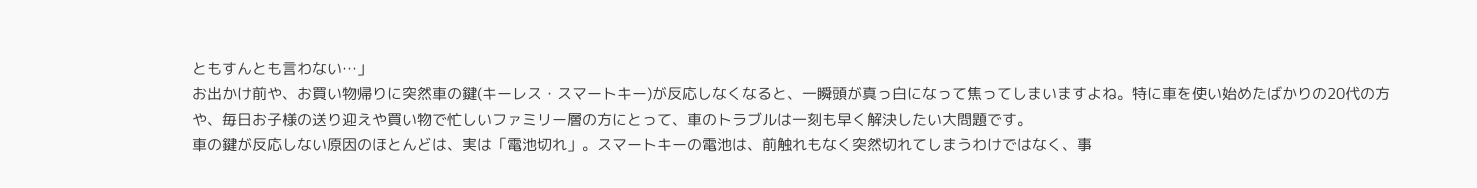ともすんとも言わない…」
お出かけ前や、お買い物帰りに突然車の鍵(キーレス・スマートキー)が反応しなくなると、一瞬頭が真っ白になって焦ってしまいますよね。特に車を使い始めたばかりの20代の方や、毎日お子様の送り迎えや買い物で忙しいファミリー層の方にとって、車のトラブルは一刻も早く解決したい大問題です。
車の鍵が反応しない原因のほとんどは、実は「電池切れ」。スマートキーの電池は、前触れもなく突然切れてしまうわけではなく、事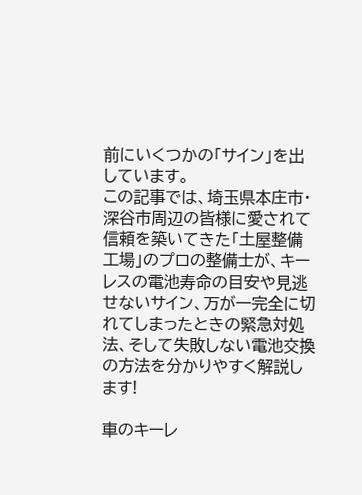前にいくつかの「サイン」を出しています。
この記事では、埼玉県本庄市・深谷市周辺の皆様に愛されて信頼を築いてきた「土屋整備工場」のプロの整備士が、キーレスの電池寿命の目安や見逃せないサイン、万が一完全に切れてしまったときの緊急対処法、そして失敗しない電池交換の方法を分かりやすく解説します!

車のキーレ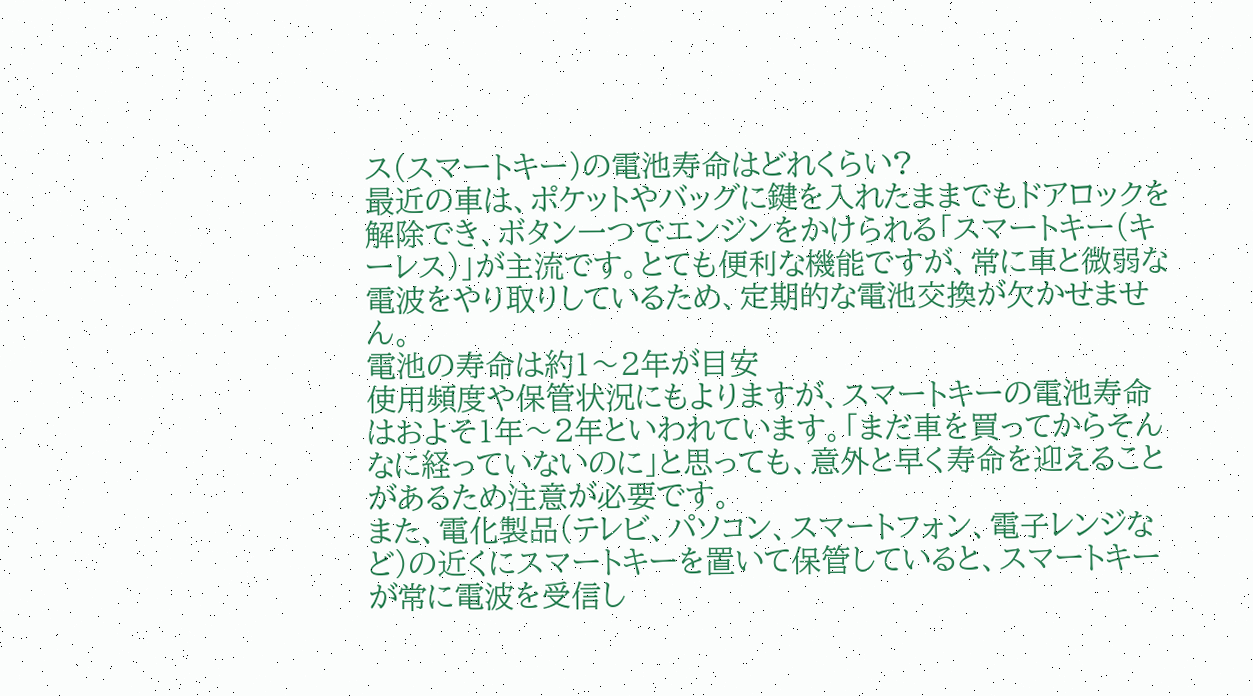ス(スマートキー)の電池寿命はどれくらい?
最近の車は、ポケットやバッグに鍵を入れたままでもドアロックを解除でき、ボタン一つでエンジンをかけられる「スマートキー(キーレス)」が主流です。とても便利な機能ですが、常に車と微弱な電波をやり取りしているため、定期的な電池交換が欠かせません。
電池の寿命は約1〜2年が目安
使用頻度や保管状況にもよりますが、スマートキーの電池寿命はおよそ1年〜2年といわれています。「まだ車を買ってからそんなに経っていないのに」と思っても、意外と早く寿命を迎えることがあるため注意が必要です。
また、電化製品(テレビ、パソコン、スマートフォン、電子レンジなど)の近くにスマートキーを置いて保管していると、スマートキーが常に電波を受信し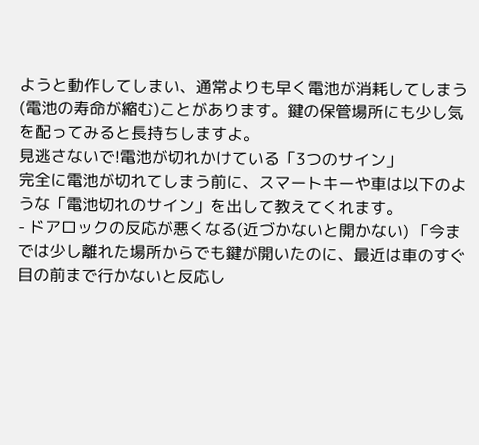ようと動作してしまい、通常よりも早く電池が消耗してしまう(電池の寿命が縮む)ことがあります。鍵の保管場所にも少し気を配ってみると長持ちしますよ。
見逃さないで!電池が切れかけている「3つのサイン」
完全に電池が切れてしまう前に、スマートキーや車は以下のような「電池切れのサイン」を出して教えてくれます。
- ドアロックの反応が悪くなる(近づかないと開かない) 「今までは少し離れた場所からでも鍵が開いたのに、最近は車のすぐ目の前まで行かないと反応し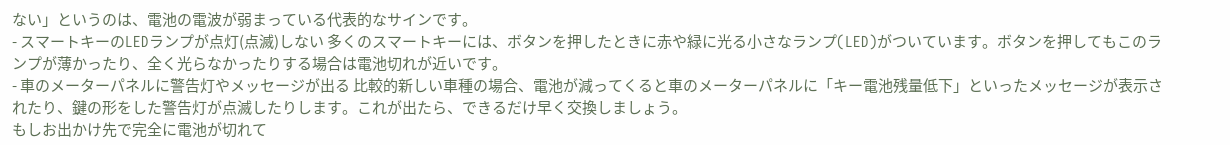ない」というのは、電池の電波が弱まっている代表的なサインです。
- スマートキーのLEDランプが点灯(点滅)しない 多くのスマートキーには、ボタンを押したときに赤や緑に光る小さなランプ(LED)がついています。ボタンを押してもこのランプが薄かったり、全く光らなかったりする場合は電池切れが近いです。
- 車のメーターパネルに警告灯やメッセージが出る 比較的新しい車種の場合、電池が減ってくると車のメーターパネルに「キー電池残量低下」といったメッセージが表示されたり、鍵の形をした警告灯が点滅したりします。これが出たら、できるだけ早く交換しましょう。
もしお出かけ先で完全に電池が切れて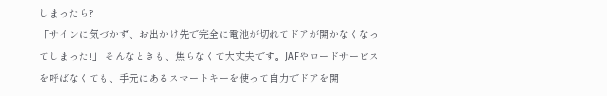しまったら?
「サインに気づかず、お出かけ先で完全に電池が切れてドアが開かなくなってしまった!」 そんなときも、焦らなくて大丈夫です。JAFやロードサービスを呼ばなくても、手元にあるスマートキーを使って自力でドアを開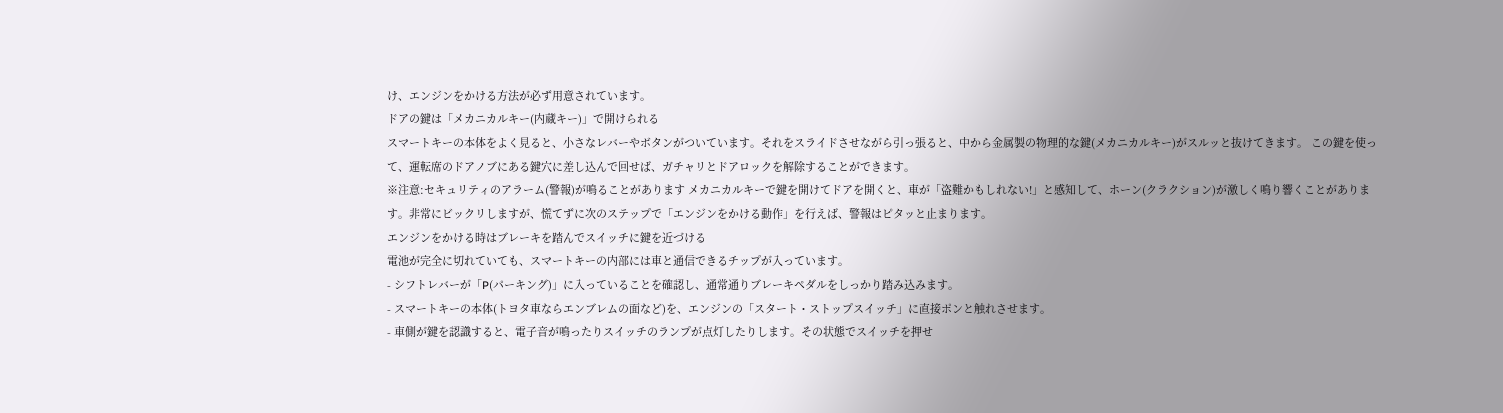け、エンジンをかける方法が必ず用意されています。
ドアの鍵は「メカニカルキー(内蔵キー)」で開けられる
スマートキーの本体をよく見ると、小さなレバーやボタンがついています。それをスライドさせながら引っ張ると、中から金属製の物理的な鍵(メカニカルキー)がスルッと抜けてきます。 この鍵を使って、運転席のドアノブにある鍵穴に差し込んで回せば、ガチャリとドアロックを解除することができます。
※注意:セキュリティのアラーム(警報)が鳴ることがあります メカニカルキーで鍵を開けてドアを開くと、車が「盗難かもしれない!」と感知して、ホーン(クラクション)が激しく鳴り響くことがあります。非常にビックリしますが、慌てずに次のステップで「エンジンをかける動作」を行えば、警報はピタッと止まります。
エンジンをかける時はブレーキを踏んでスイッチに鍵を近づける
電池が完全に切れていても、スマートキーの内部には車と通信できるチップが入っています。
- シフトレバーが「P(パーキング)」に入っていることを確認し、通常通りブレーキペダルをしっかり踏み込みます。
- スマートキーの本体(トヨタ車ならエンブレムの面など)を、エンジンの「スタート・ストップスイッチ」に直接ポンと触れさせます。
- 車側が鍵を認識すると、電子音が鳴ったりスイッチのランプが点灯したりします。その状態でスイッチを押せ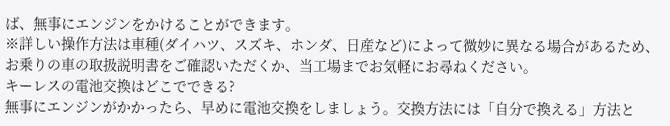ば、無事にエンジンをかけることができます。
※詳しい操作方法は車種(ダイハツ、スズキ、ホンダ、日産など)によって微妙に異なる場合があるため、お乗りの車の取扱説明書をご確認いただくか、当工場までお気軽にお尋ねください。
キーレスの電池交換はどこでできる?
無事にエンジンがかかったら、早めに電池交換をしましょう。交換方法には「自分で換える」方法と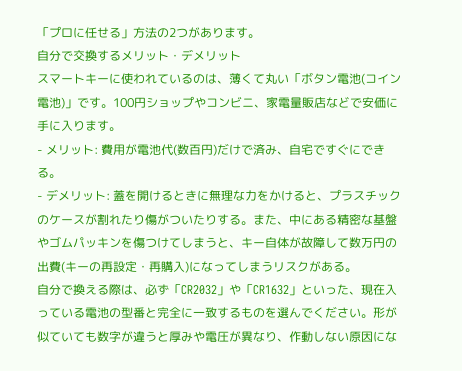「プロに任せる」方法の2つがあります。
自分で交換するメリット・デメリット
スマートキーに使われているのは、薄くて丸い「ボタン電池(コイン電池)」です。100円ショップやコンビニ、家電量販店などで安価に手に入ります。
- メリット: 費用が電池代(数百円)だけで済み、自宅ですぐにできる。
- デメリット: 蓋を開けるときに無理な力をかけると、プラスチックのケースが割れたり傷がついたりする。また、中にある精密な基盤やゴムパッキンを傷つけてしまうと、キー自体が故障して数万円の出費(キーの再設定・再購入)になってしまうリスクがある。
自分で換える際は、必ず「CR2032」や「CR1632」といった、現在入っている電池の型番と完全に一致するものを選んでください。形が似ていても数字が違うと厚みや電圧が異なり、作動しない原因にな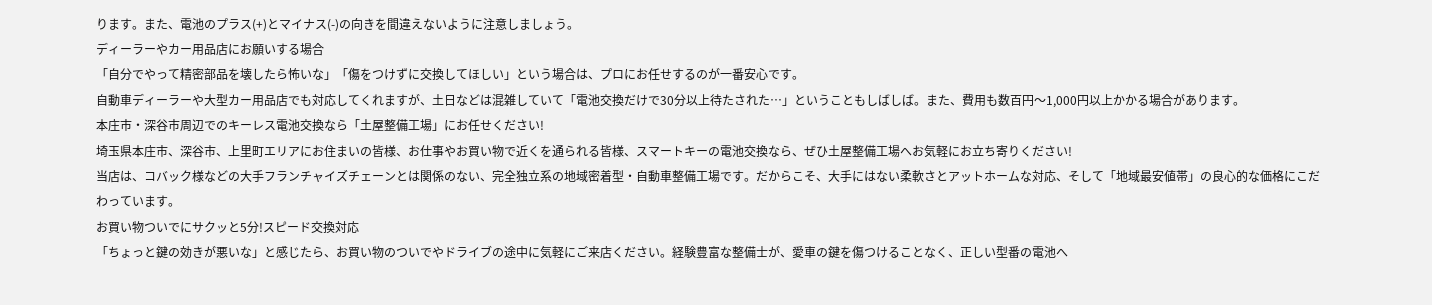ります。また、電池のプラス(+)とマイナス(-)の向きを間違えないように注意しましょう。
ディーラーやカー用品店にお願いする場合
「自分でやって精密部品を壊したら怖いな」「傷をつけずに交換してほしい」という場合は、プロにお任せするのが一番安心です。
自動車ディーラーや大型カー用品店でも対応してくれますが、土日などは混雑していて「電池交換だけで30分以上待たされた…」ということもしばしば。また、費用も数百円〜1,000円以上かかる場合があります。
本庄市・深谷市周辺でのキーレス電池交換なら「土屋整備工場」にお任せください!
埼玉県本庄市、深谷市、上里町エリアにお住まいの皆様、お仕事やお買い物で近くを通られる皆様、スマートキーの電池交換なら、ぜひ土屋整備工場へお気軽にお立ち寄りください!
当店は、コバック様などの大手フランチャイズチェーンとは関係のない、完全独立系の地域密着型・自動車整備工場です。だからこそ、大手にはない柔軟さとアットホームな対応、そして「地域最安値帯」の良心的な価格にこだわっています。
お買い物ついでにサクッと5分!スピード交換対応
「ちょっと鍵の効きが悪いな」と感じたら、お買い物のついでやドライブの途中に気軽にご来店ください。経験豊富な整備士が、愛車の鍵を傷つけることなく、正しい型番の電池へ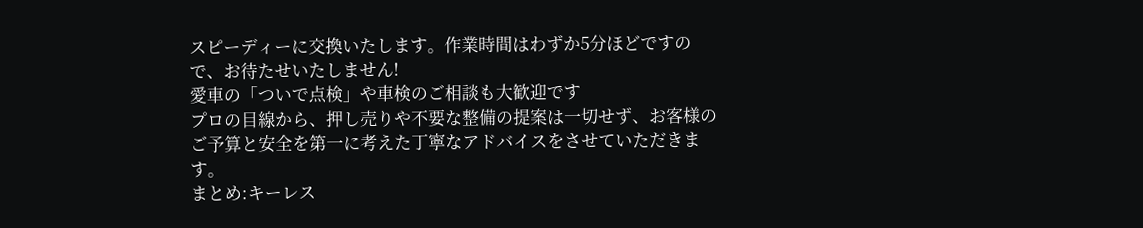スピーディーに交換いたします。作業時間はわずか5分ほどですので、お待たせいたしません!
愛車の「ついで点検」や車検のご相談も大歓迎です
プロの目線から、押し売りや不要な整備の提案は一切せず、お客様のご予算と安全を第一に考えた丁寧なアドバイスをさせていただきます。
まとめ:キーレス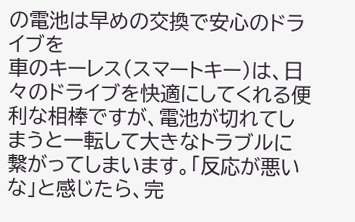の電池は早めの交換で安心のドライブを
車のキーレス(スマートキー)は、日々のドライブを快適にしてくれる便利な相棒ですが、電池が切れてしまうと一転して大きなトラブルに繋がってしまいます。「反応が悪いな」と感じたら、完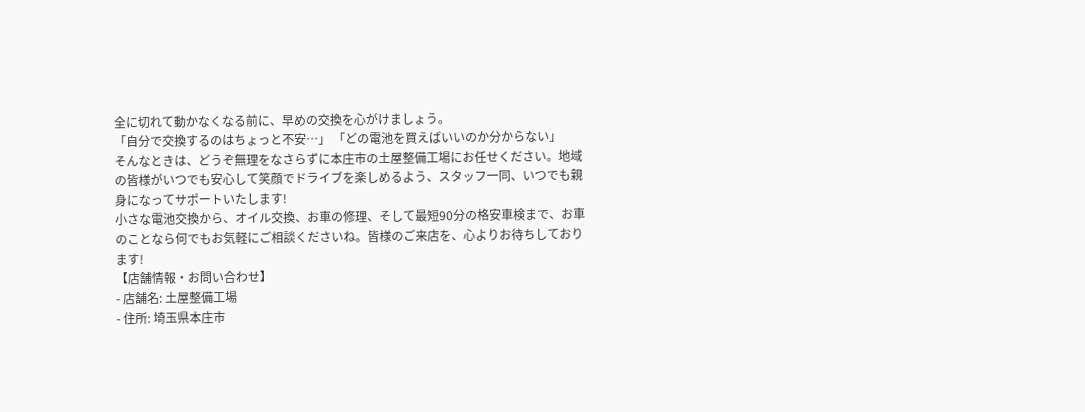全に切れて動かなくなる前に、早めの交換を心がけましょう。
「自分で交換するのはちょっと不安…」 「どの電池を買えばいいのか分からない」
そんなときは、どうぞ無理をなさらずに本庄市の土屋整備工場にお任せください。地域の皆様がいつでも安心して笑顔でドライブを楽しめるよう、スタッフ一同、いつでも親身になってサポートいたします!
小さな電池交換から、オイル交換、お車の修理、そして最短90分の格安車検まで、お車のことなら何でもお気軽にご相談くださいね。皆様のご来店を、心よりお待ちしております!
【店舗情報・お問い合わせ】
- 店舗名: 土屋整備工場
- 住所: 埼玉県本庄市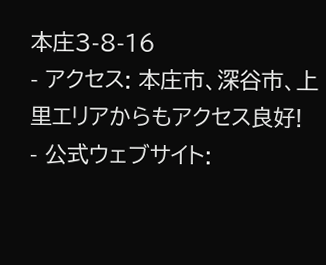本庄3-8-16
- アクセス: 本庄市、深谷市、上里エリアからもアクセス良好!
- 公式ウェブサイト: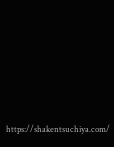https://shakentsuchiya.com/